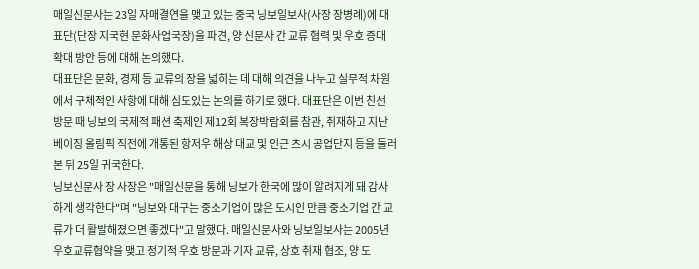매일신문사는 23일 자매결연을 맺고 있는 중국 닝보일보사(사장 장병례)에 대표단(단장 지국현 문화사업국장)을 파견, 양 신문사 간 교류 협력 및 우호 증대 확대 방안 등에 대해 논의했다.
대표단은 문화, 경제 등 교류의 장을 넓히는 데 대해 의견을 나누고 실무적 차원에서 구체적인 사항에 대해 심도있는 논의를 하기로 했다. 대표단은 이번 친선 방문 때 닝보의 국제적 패션 축제인 제12회 복장박람회를 참관, 취재하고 지난 베이징 올림픽 직전에 개통된 항저우 해상 대교 및 인근 츠시 공업단지 등을 둘러본 뒤 25일 귀국한다.
닝보신문사 장 사장은 "매일신문을 통해 닝보가 한국에 많이 알려지게 돼 감사하게 생각한다"며 "닝보와 대구는 중소기업이 많은 도시인 만큼 중소기업 간 교류가 더 활발해졌으면 좋겠다"고 말했다. 매일신문사와 닝보일보사는 2005년 우호교류협약을 맺고 정기적 우호 방문과 기자 교류, 상호 취재 협조, 양 도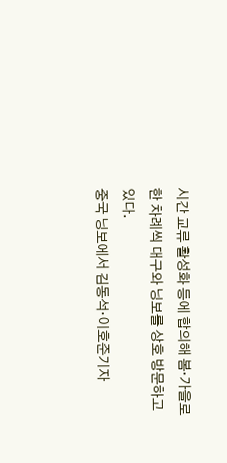시간 교류 활성화 등에 합의해 봄·가을로 한 차례씩 대구와 닝보를 상호 방문하고 있다.
중국 닝보에서 김동석·이호준기자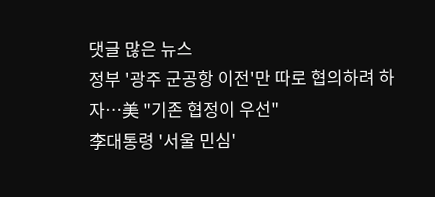댓글 많은 뉴스
정부 '광주 군공항 이전'만 따로 협의하려 하자…美 "기존 협정이 우선"
李대통령 '서울 민심'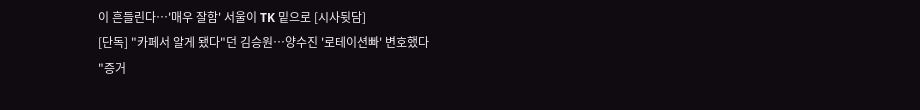이 흔들린다…'매우 잘함' 서울이 TK 밑으로 [시사뒷담]
[단독] "카페서 알게 됐다"던 김승원…양수진 '로테이션빠' 변호했다
"증거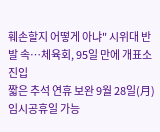훼손할지 어떻게 아냐" 시위대 반발 속…체육회, 95일 만에 개표소 진입
짧은 추석 연휴 보완 9월 28일(月) 임시공휴일 가능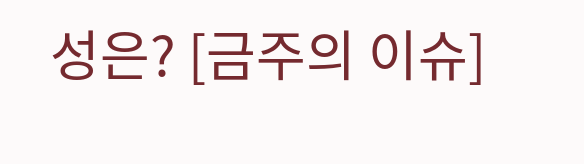성은? [금주의 이슈]